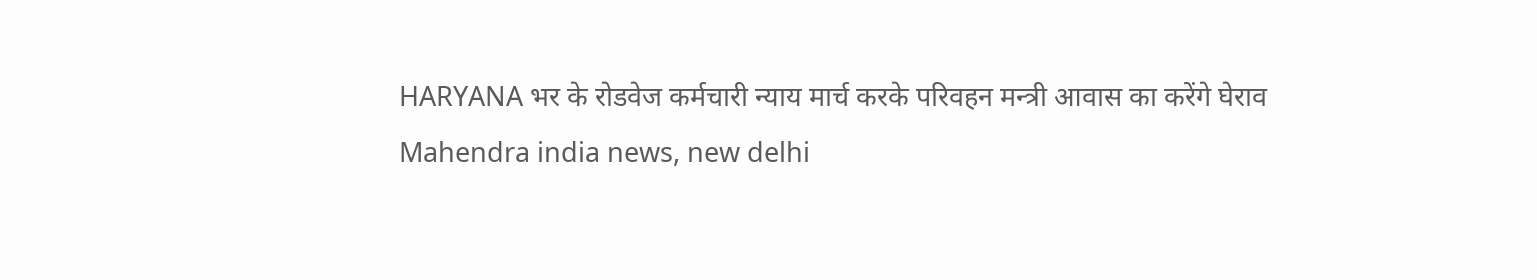HARYANA भर के रोडवेज कर्मचारी न्याय मार्च करके परिवहन मन्त्री आवास का करेंगे घेराव
Mahendra india news, new delhi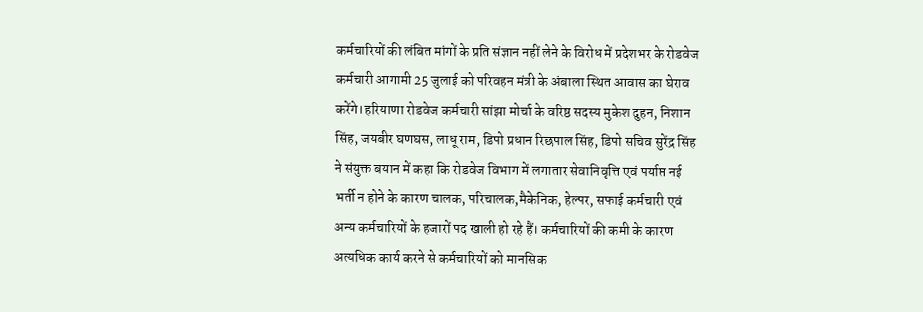कर्मचारियों की लंबित मांगों के प्रति संज्ञान नहीं लेने के विरोध में प्रदेशभर के रोडवेज कर्मचारी आगामी 25 जुलाई को परिवहन मंत्री के अंबाला स्थित आवास का घेराव करेंगे।हरियाणा रोडवेज कर्मचारी सांझा मोर्चा के वरिष्ठ सदस्य मुकेश दुहन, निशान सिंह, जयबीर घणघस, लाधू राम, डिपो प्रधान रिछपाल सिंह, डिपो सचिव सुरेंद्र सिंह ने संयुक्त बयान में कहा कि रोडवेज विभाग में लगातार सेवानिवृत्ति एवं पर्याप्त नई भर्ती न होने के कारण चालक, परिचालक,मैकेनिक, हेल्पर, सफाई कर्मचारी एवं अन्य कर्मचारियों के हजारों पद खाली हो रहे हैं। कर्मचारियों की कमी के कारण अत्यधिक कार्य करने से कर्मचारियों को मानसिक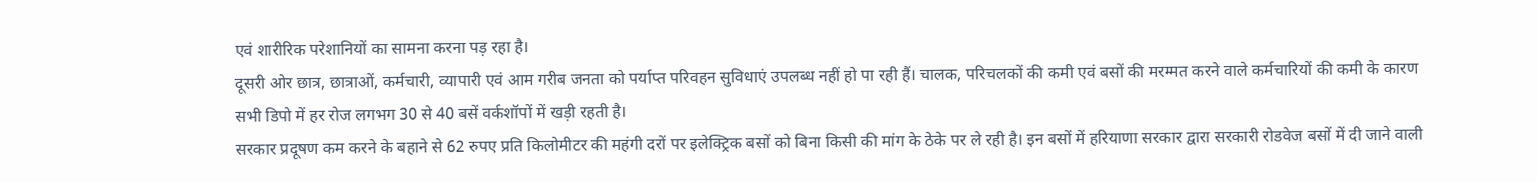एवं शारीरिक परेशानियों का सामना करना पड़ रहा है।
दूसरी ओर छात्र, छात्राओं, कर्मचारी, व्यापारी एवं आम गरीब जनता को पर्याप्त परिवहन सुविधाएं उपलब्ध नहीं हो पा रही हैं। चालक, परिचलकों की कमी एवं बसों की मरम्मत करने वाले कर्मचारियों की कमी के कारण सभी डिपो में हर रोज लगभग 30 से 40 बसें वर्कशॉपों में खड़ी रहती है।
सरकार प्रदूषण कम करने के बहाने से 62 रुपए प्रति किलोमीटर की महंगी दरों पर इलेक्ट्रिक बसों को बिना किसी की मांग के ठेके पर ले रही है। इन बसों में हरियाणा सरकार द्वारा सरकारी रोडवेज बसों में दी जाने वाली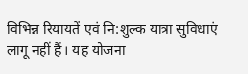विभिन्न रियायतें एवं नि:शुल्क यात्रा सुविधाएं लागू नहीं हैं। यह योजना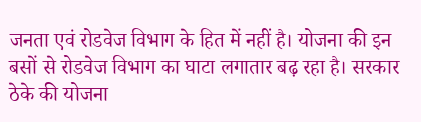जनता एवं रोडवेज विभाग के हित में नहीं है। योजना की इन बसों से रोडवेज विभाग का घाटा लगातार बढ़ रहा है। सरकार ठेके की योजना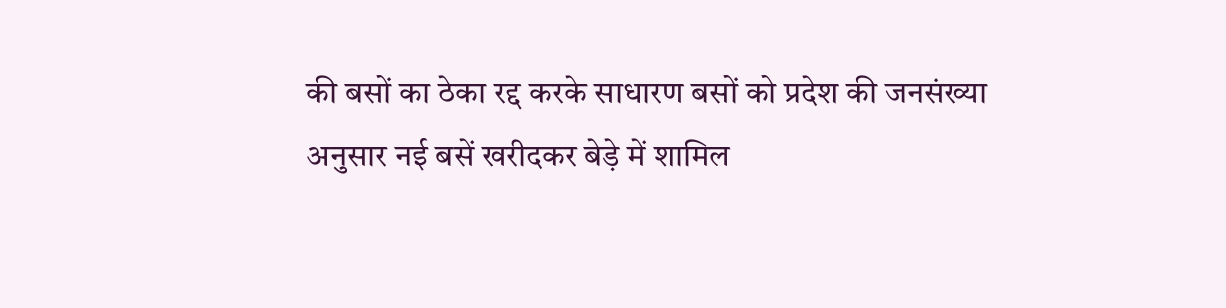की बसों का ठेका रद्द करके साधारण बसों को प्रदेश की जनसंख्या अनुसार नई बसें खरीदकर बेड़े में शामिल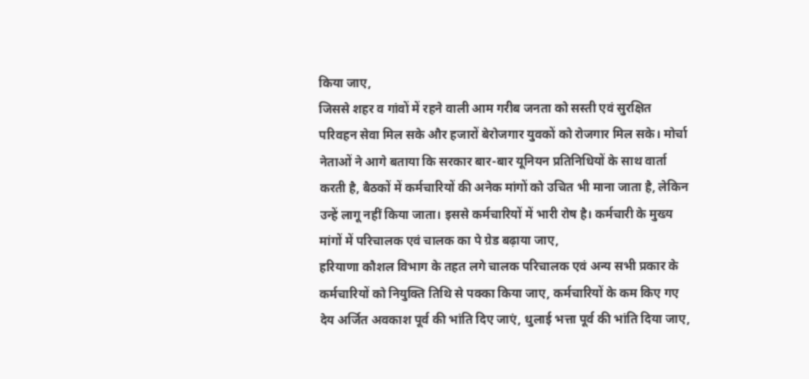किया जाए,
जिससे शहर व गांवों में रहने वाली आम गरीब जनता को सस्ती एवं सुरक्षित परिवहन सेवा मिल सके और हजारों बेरोजगार युवकों को रोजगार मिल सके। मोर्चा नेताओं ने आगे बताया कि सरकार बार-बार यूनियन प्रतिनिधियों के साथ वार्ता करती है, बैठकों में कर्मचारियों की अनेक मांगों को उचित भी माना जाता है, लेकिन उन्हें लागू नहीं किया जाता। इससे कर्मचारियों में भारी रोष है। कर्मचारी के मुख्य मांगों में परिचालक एवं चालक का पे ग्रेड बढ़ाया जाए,
हरियाणा कौशल विभाग के तहत लगे चालक परिचालक एवं अन्य सभी प्रकार के कर्मचारियों को नियुक्ति तिथि से पक्का किया जाए, कर्मचारियों के कम किए गए देय अर्जित अवकाश पूर्व की भांति दिए जाएं, धुलाई भत्ता पूर्व की भांति दिया जाए,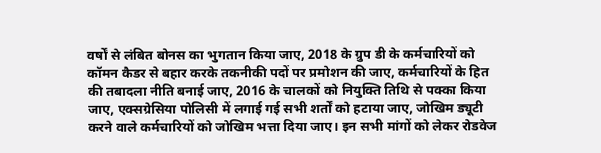वर्षों से लंबित बोनस का भुगतान किया जाए, 2018 के ग्रुप डी के कर्मचारियों को कॉमन कैडर से बहार करके तकनीकी पदों पर प्रमोशन की जाए, कर्मचारियों के हित की तबादला नीति बनाई जाए, 2016 के चालकों को नियुक्ति तिथि से पक्का किया जाए, एक्सग्रेसिया पोलिसी में लगाई गई सभी शर्तों को हटाया जाए, जोखिम ड्यूटी करने वाले कर्मचारियों को जोखिम भत्ता दिया जाए। इन सभी मांगों को लेकर रोडवेज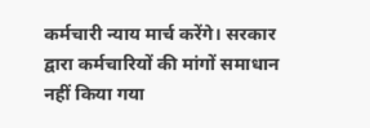कर्मचारी न्याय मार्च करेंगे। सरकार द्वारा कर्मचारियों की मांगों समाधान नहीं किया गया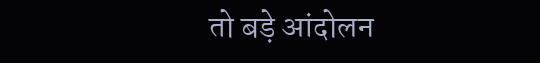तो बड़े आंदोलन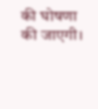की घोषणा की जाएगी।